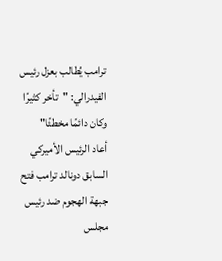ترامب يُطالب بعزل رئيس الفيدرالي: "تأخر كثيرًا وكان دائمًا مخطئًا"
أعاد الرئيس الأميركي السابق دونالد ترامب فتح جبهة الهجوم ضد رئيس مجلس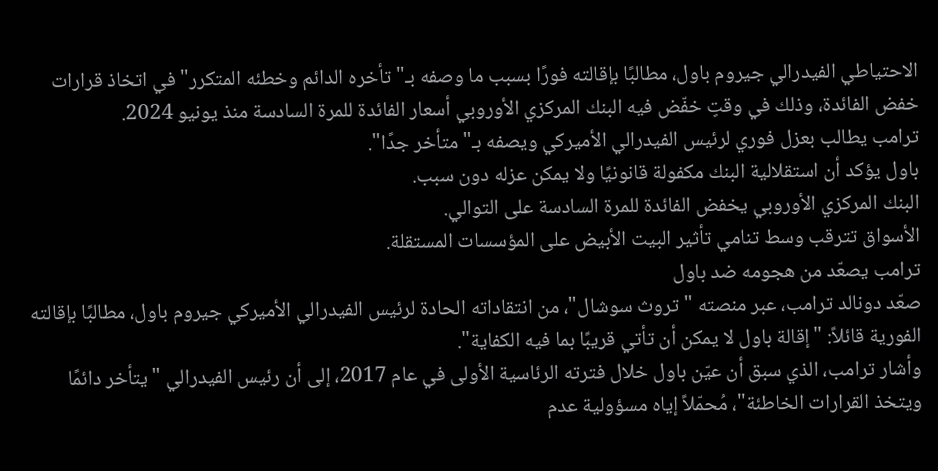الاحتياطي الفيدرالي جيروم باول، مطالبًا بإقالته فورًا بسبب ما وصفه بـ"تأخره الدائم وخطئه المتكرر" في اتخاذ قرارات خفض الفائدة، وذلك في وقتٍ خفّض فيه البنك المركزي الأوروبي أسعار الفائدة للمرة السادسة منذ يونيو 2024.
ترامب يطالب بعزل فوري لرئيس الفيدرالي الأميركي ويصفه بـ"متأخر جدًا".
باول يؤكد أن استقلالية البنك مكفولة قانونيًا ولا يمكن عزله دون سبب.
البنك المركزي الأوروبي يخفض الفائدة للمرة السادسة على التوالي.
الأسواق تترقب وسط تنامي تأثير البيت الأبيض على المؤسسات المستقلة.
ترامب يصعّد من هجومه ضد باول
صعّد دونالد ترامب، عبر منصته "تروث سوشال"، من انتقاداته الحادة لرئيس الفيدرالي الأميركي جيروم باول، مطالبًا بإقالته الفورية قائلاً: "إقالة باول لا يمكن أن تأتي قريبًا بما فيه الكفاية".
وأشار ترامب، الذي سبق أن عيّن باول خلال فترته الرئاسية الأولى في عام 2017، إلى أن رئيس الفيدرالي "يتأخر دائمًا ويتخذ القرارات الخاطئة"، مُحمّلاً إياه مسؤولية عدم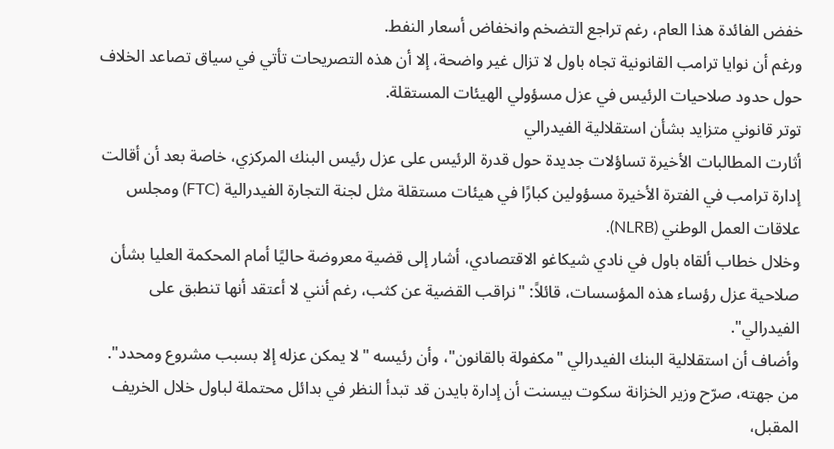خفض الفائدة هذا العام، رغم تراجع التضخم وانخفاض أسعار النفط.
ورغم أن نوايا ترامب القانونية تجاه باول لا تزال غير واضحة، إلا أن هذه التصريحات تأتي في سياق تصاعد الخلاف حول حدود صلاحيات الرئيس في عزل مسؤولي الهيئات المستقلة.
توتر قانوني متزايد بشأن استقلالية الفيدرالي
أثارت المطالبات الأخيرة تساؤلات جديدة حول قدرة الرئيس على عزل رئيس البنك المركزي، خاصة بعد أن أقالت إدارة ترامب في الفترة الأخيرة مسؤولين كبارًا في هيئات مستقلة مثل لجنة التجارة الفيدرالية (FTC) ومجلس علاقات العمل الوطني (NLRB).
وخلال خطاب ألقاه باول في نادي شيكاغو الاقتصادي، أشار إلى قضية معروضة حاليًا أمام المحكمة العليا بشأن صلاحية عزل رؤساء هذه المؤسسات، قائلاً: "نراقب القضية عن كثب، رغم أنني لا أعتقد أنها تنطبق على الفيدرالي".
وأضاف أن استقلالية البنك الفيدرالي "مكفولة بالقانون"، وأن رئيسه "لا يمكن عزله إلا بسبب مشروع ومحدد".
من جهته، صرّح وزير الخزانة سكوت بيسنت أن إدارة بايدن قد تبدأ النظر في بدائل محتملة لباول خلال الخريف المقبل،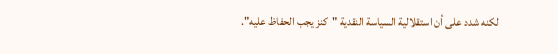لكنه شدد على أن استقلالية السياسة النقدية "كنز يجب الحفاظ عليه".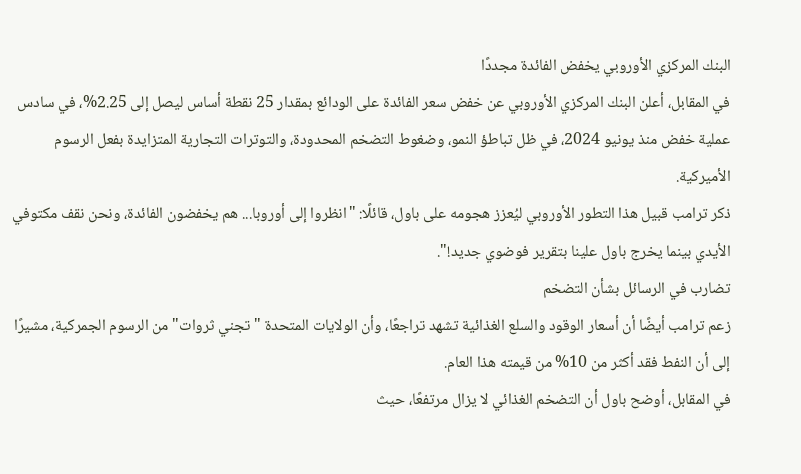البنك المركزي الأوروبي يخفض الفائدة مجددًا
في المقابل، أعلن البنك المركزي الأوروبي عن خفض سعر الفائدة على الودائع بمقدار 25 نقطة أساس ليصل إلى 2.25%، في سادس عملية خفض منذ يونيو 2024، في ظل تباطؤ النمو، وضغوط التضخم المحدودة، والتوترات التجارية المتزايدة بفعل الرسوم الأميركية.
ذكر ترامب قبيل هذا التطور الأوروبي ليُعزز هجومه على باول، قائلًا: "انظروا إلى أوروبا... هم يخفضون الفائدة، ونحن نقف مكتوفي الأيدي بينما يخرج باول علينا بتقرير فوضوي جديد!".
تضارب في الرسائل بشأن التضخم
زعم ترامب أيضًا أن أسعار الوقود والسلع الغذائية تشهد تراجعًا، وأن الولايات المتحدة "تجني ثروات" من الرسوم الجمركية، مشيرًا إلى أن النفط فقد أكثر من 10% من قيمته هذا العام.
في المقابل، أوضح باول أن التضخم الغذائي لا يزال مرتفعًا، حيث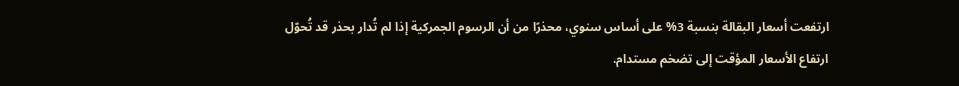ارتفعت أسعار البقالة بنسبة 3% على أساس سنوي، محذرًا من أن الرسوم الجمركية إذا لم تُدار بحذر قد تُحوّل ارتفاع الأسعار المؤقت إلى تضخم مستدام.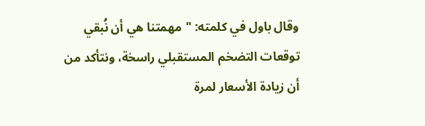وقال باول في كلمته: "مهمتنا هي أن نُبقي توقعات التضخم المستقبلي راسخة، ونتأكد من أن زيادة الأسعار لمرة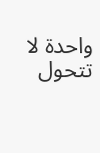واحدة لا تتحول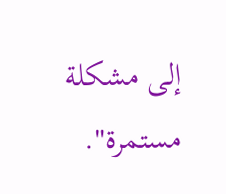إلى مشكلة مستمرة".